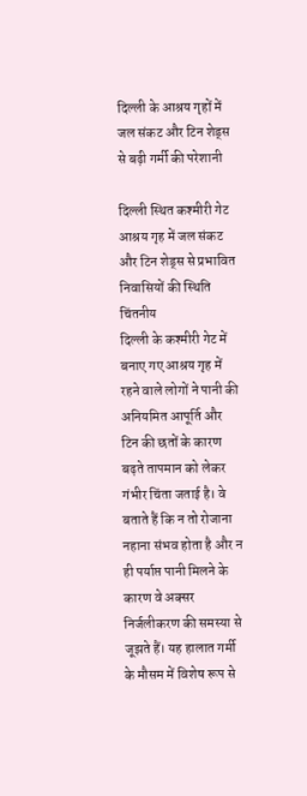दिल्ली के आश्रय गृहों में जल संकट और टिन शेड्स से बढ़ी गर्मी की परेशानी

दिल्ली स्थित कश्मीरी गेट आश्रय गृह में जल संकट और टिन शेड्स से प्रभावित निवासियों की स्थिति चिंतनीय
दिल्ली के कश्मीरी गेट में बनाए गए आश्रय गृह में रहने वाले लोगों ने पानी की अनियमित आपूर्ति और टिन की छतों के कारण बढ़ते तापमान को लेकर गंभीर चिंता जताई है। वे बताते हैं कि न तो रोजाना नहाना संभव होता है और न ही पर्याप्त पानी मिलने के कारण वे अक्सर निर्जलीकरण की समस्या से जूझते हैं। यह हालात गर्मी के मौसम में विशेष रूप से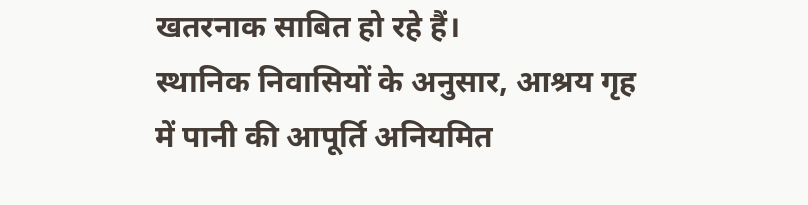खतरनाक साबित हो रहे हैं।
स्थानिक निवासियों के अनुसार, आश्रय गृह में पानी की आपूर्ति अनियमित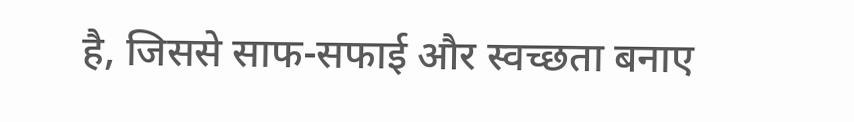है, जिससे साफ-सफाई और स्वच्छता बनाए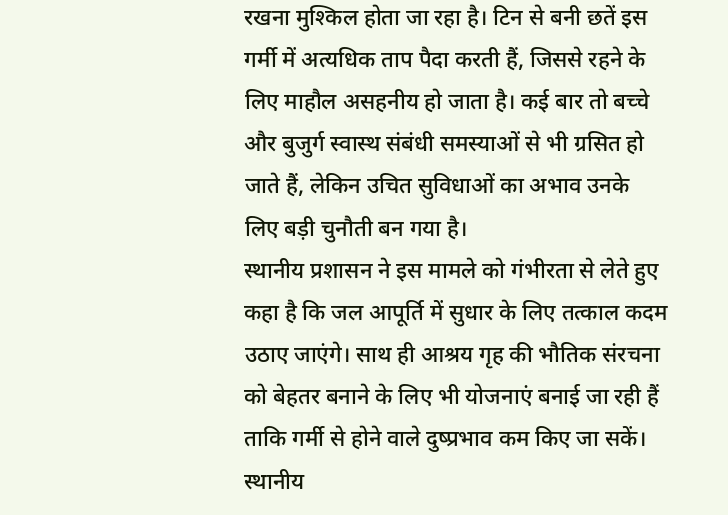रखना मुश्किल होता जा रहा है। टिन से बनी छतें इस गर्मी में अत्यधिक ताप पैदा करती हैं, जिससे रहने के लिए माहौल असहनीय हो जाता है। कई बार तो बच्चे और बुजुर्ग स्वास्थ संबंधी समस्याओं से भी ग्रसित हो जाते हैं, लेकिन उचित सुविधाओं का अभाव उनके लिए बड़ी चुनौती बन गया है।
स्थानीय प्रशासन ने इस मामले को गंभीरता से लेते हुए कहा है कि जल आपूर्ति में सुधार के लिए तत्काल कदम उठाए जाएंगे। साथ ही आश्रय गृह की भौतिक संरचना को बेहतर बनाने के लिए भी योजनाएं बनाई जा रही हैं ताकि गर्मी से होने वाले दुष्प्रभाव कम किए जा सकें।
स्थानीय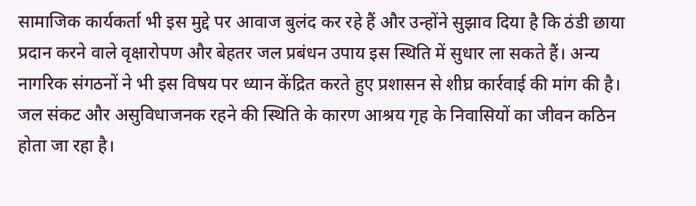सामाजिक कार्यकर्ता भी इस मुद्दे पर आवाज बुलंद कर रहे हैं और उन्होंने सुझाव दिया है कि ठंडी छाया प्रदान करने वाले वृक्षारोपण और बेहतर जल प्रबंधन उपाय इस स्थिति में सुधार ला सकते हैं। अन्य नागरिक संगठनों ने भी इस विषय पर ध्यान केंद्रित करते हुए प्रशासन से शीघ्र कार्रवाई की मांग की है।
जल संकट और असुविधाजनक रहने की स्थिति के कारण आश्रय गृह के निवासियों का जीवन कठिन होता जा रहा है।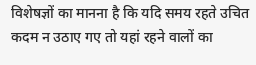विशेषज्ञों का मानना है कि यदि समय रहते उचित कदम न उठाए गए तो यहां रहने वालों का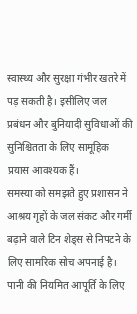स्वास्थ्य और सुरक्षा गंभीर खतरे में पड़ सकती है। इसीलिए जल प्रबंधन और बुनियादी सुविधाओं की सुनिश्चितता के लिए सामूहिक प्रयास आवश्यक हैं।
समस्या को समझते हुए प्रशासन ने आश्रय गृहों के जल संकट और गर्मी बढ़ाने वाले टिन शेड्स से निपटने के लिए सामरिक सोच अपनाई है। पानी की नियमित आपूर्ति के लिए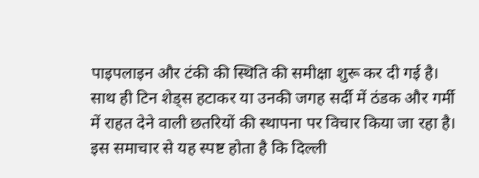पाइपलाइन और टंकी की स्थिति की समीक्षा शुरू कर दी गई है। साथ ही टिन शेड्स हटाकर या उनकी जगह सर्दी में ठंडक और गर्मी में राहत देने वाली छतरियों की स्थापना पर विचार किया जा रहा है।
इस समाचार से यह स्पष्ट होता है कि दिल्ली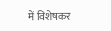में विशेषकर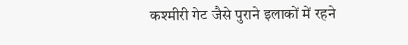कश्मीरी गेट जैसे पुराने इलाकों में रहने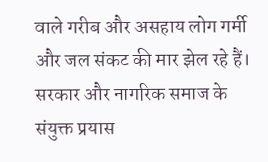वाले गरीब और असहाय लोग गर्मी और जल संकट की मार झेल रहे हैं। सरकार और नागरिक समाज के संयुक्त प्रयास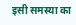इसी समस्या का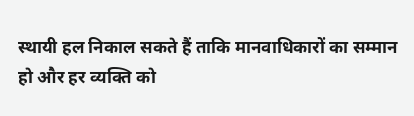स्थायी हल निकाल सकते हैं ताकि मानवाधिकारों का सम्मान हो और हर व्यक्ति को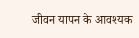जीवन यापन के आवश्यक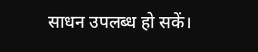साधन उपलब्ध हो सकें।